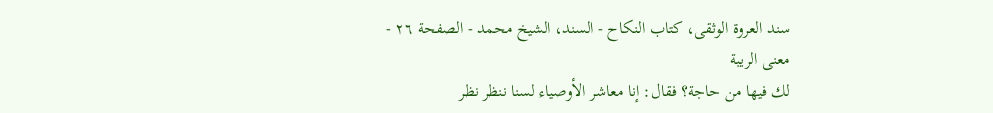سند العروة الوثقى، كتاب النكاح - السند، الشيخ محمد - الصفحة ٢٦ - معنى الريبة
لك فيها من حاجة؟ فقال: إنا معاشر الأوصياء لسنا ننظر نظر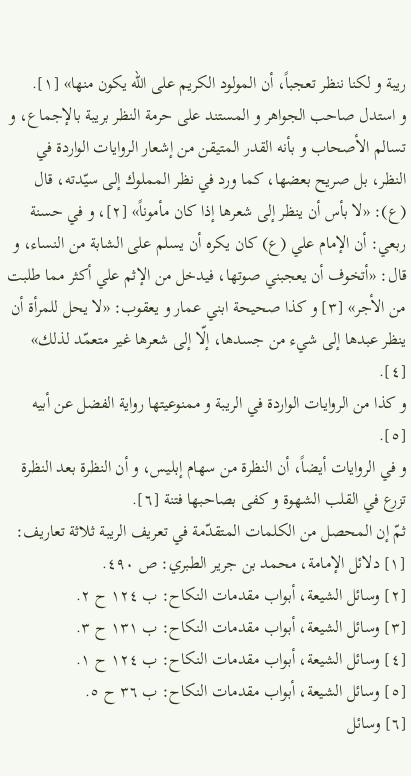ريبة و لكنا ننظر تعجباً، أن المولود الكريم على الله يكون منها» [١].
و استدل صاحب الجواهر و المستند على حرمة النظر بريبة بالإجماع، و تسالم الأصحاب و بأنه القدر المتيقن من إشعار الروايات الواردة في النظر، بل صريح بعضها، كما ورد في نظر المملوك إلى سيّدته، قال (ع): «لا بأس أن ينظر إلى شعرها إذا كان مأموناً» [٢]، و في حسنة ربعي: أن الإمام علي (ع) كان يكره أن يسلم على الشابة من النساء، و قال: «أتخوف أن يعجبني صوتها، فيدخل من الإثم علي أكثر مما طلبت من الأجر» [٣] و كذا صحيحة ابني عمار و يعقوب: «لا يحل للمرأة أن ينظر عبدها إلى شيء من جسدها، إلّا إلى شعرها غير متعمّد لذلك» [٤].
و كذا من الروايات الواردة في الريبة و ممنوعيتها رواية الفضل عن أبيه [٥].
و في الروايات أيضاً، أن النظرة من سهام إبليس، و أن النظرة بعد النظرة تزرع في القلب الشهوة و كفى بصاحبها فتنة [٦].
ثمّ إن المحصل من الكلمات المتقدّمة في تعريف الريبة ثلاثة تعاريف:
[١] دلائل الإمامة، محمد بن جرير الطبري: ص ٤٩٠.
[٢] وسائل الشيعة، أبواب مقدمات النكاح: ب ١٢٤ ح ٢.
[٣] وسائل الشيعة، أبواب مقدمات النكاح: ب ١٣١ ح ٣.
[٤] وسائل الشيعة، أبواب مقدمات النكاح: ب ١٢٤ ح ١.
[٥] وسائل الشيعة، أبواب مقدمات النكاح: ب ٣٦ ح ٥.
[٦] وسائل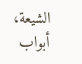الشيعة، أبواب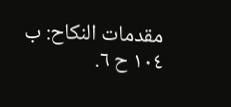مقدمات النكاح: ب ١٠٤ ح ٦.